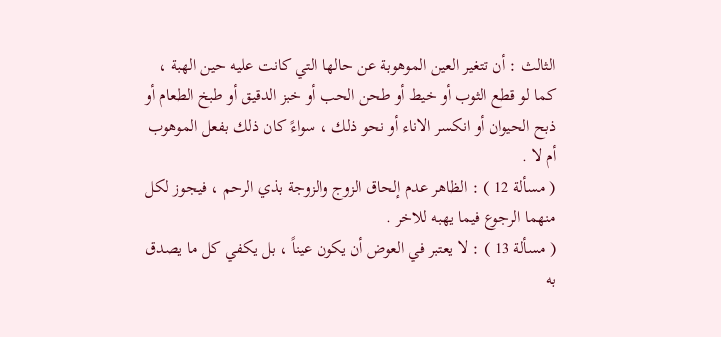الثالث : أن تتغير العين الموهوبة عن حالها التي كانت عليه حين الهبة ، كما لو قطع الثوب أو خيط أو طحن الحب أو خبز الدقيق أو طبخ الطعام أو ذبح الحيوان أو انكسر الاناء أو نحو ذلك ، سواءً كان ذلك بفعل الموهوب أم لا .
( مسألة 12 ) : الظاهر عدم إلحاق الزوج والزوجة بذي الرحم ، فيجوز لكل منهما الرجوع فيما يهبه للاخر .
( مسألة 13 ) : لا يعتبر في العوض أن يكون عيناً ، بل يكفي كل ما يصدق به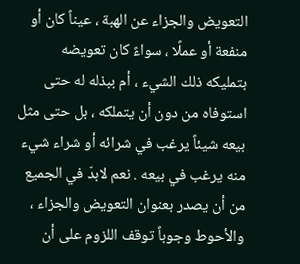التعويض والجزاء عن الهبة ، عيناً كان أو منفعة أو عملًا ، سواءً كان تعويضه بتمليكه ذلك الشيء ، أم ببذله له حتى استوفاه من دون أن يتملكه ، بل حتى مثل بيعه شيئاً يرغب في شرائه أو شراء شيء منه يرغب في بيعه . نعم لابدّ في الجميع من أن يصدر بعنوان التعويض والجزاء ، والأحوط وجوباً توقف اللزوم على أن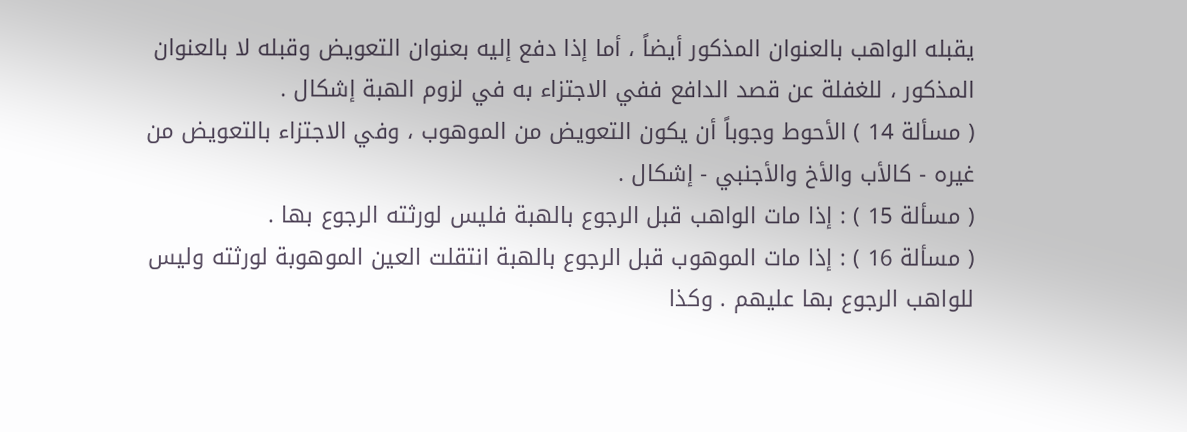يقبله الواهب بالعنوان المذكور أيضاً ، أما إذا دفع إليه بعنوان التعويض وقبله لا بالعنوان المذكور ، للغفلة عن قصد الدافع ففي الاجتزاء به في لزوم الهبة إشكال .
( مسألة 14 ) الأحوط وجوباً أن يكون التعويض من الموهوب ، وفي الاجتزاء بالتعويض من غيره - كالأب والأخ والأجنبي - إشكال .
( مسألة 15 ) : إذا مات الواهب قبل الرجوع بالهبة فليس لورثته الرجوع بها .
( مسألة 16 ) : إذا مات الموهوب قبل الرجوع بالهبة انتقلت العين الموهوبة لورثته وليس للواهب الرجوع بها عليهم . وكذا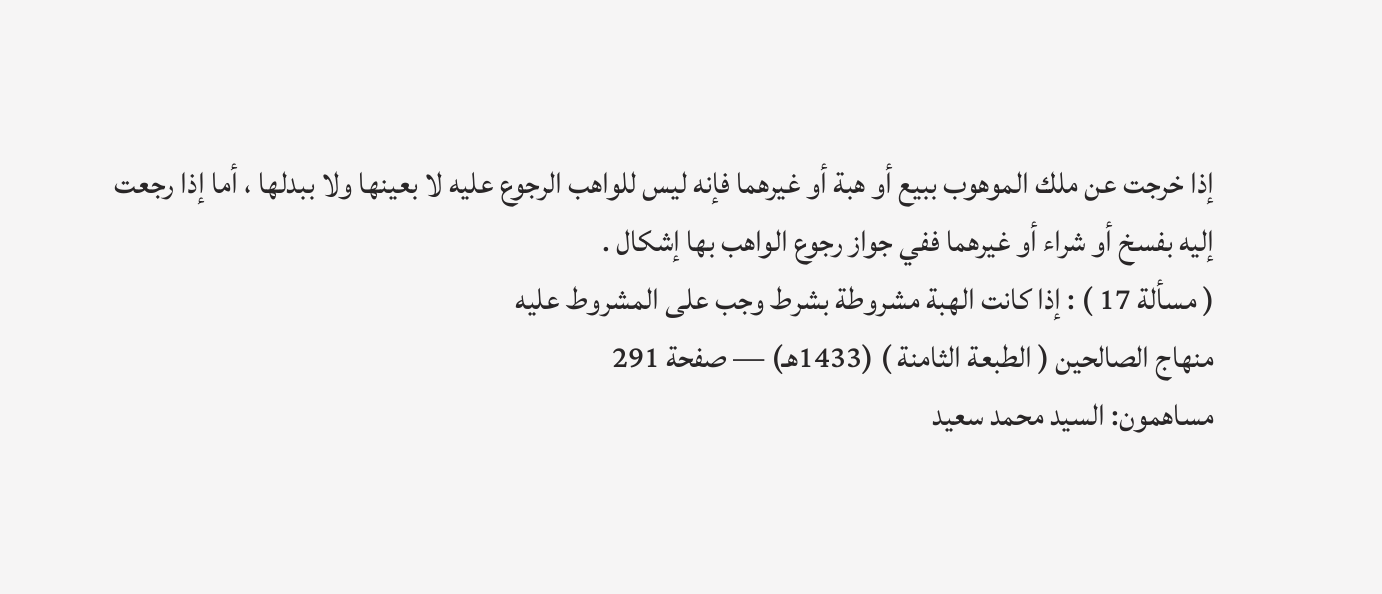إذا خرجت عن ملك الموهوب ببيع أو هبة أو غيرهما فإنه ليس للواهب الرجوع عليه لا بعينها ولا ببدلها ، أما إذا رجعت إليه بفسخ أو شراء أو غيرهما ففي جواز رجوع الواهب بها إشكال .
( مسألة 17 ) : إذا كانت الهبة مشروطة بشرط وجب على المشروط عليه
منهاج الصالحين ( الطبعة الثامنة ) (1433هـ) — صفحة 291
مساهمون: السيد محمد سعيد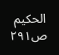الحكيم
ص٢٩١